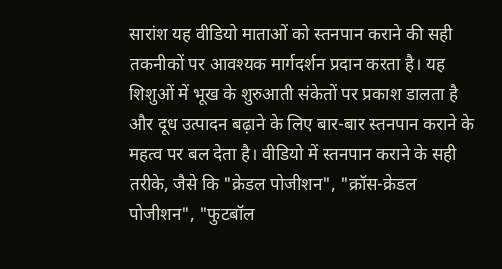सारांश यह वीडियो माताओं को स्तनपान कराने की सही तकनीकों पर आवश्यक मार्गदर्शन प्रदान करता है। यह शिशुओं में भूख के शुरुआती संकेतों पर प्रकाश डालता है और दूध उत्पादन बढ़ाने के लिए बार-बार स्तनपान कराने के महत्व पर बल देता है। वीडियो में स्तनपान कराने के सही तरीके, जैसे कि "क्रेडल पोजीशन", "क्रॉस-क्रेडल पोजीशन", "फुटबॉल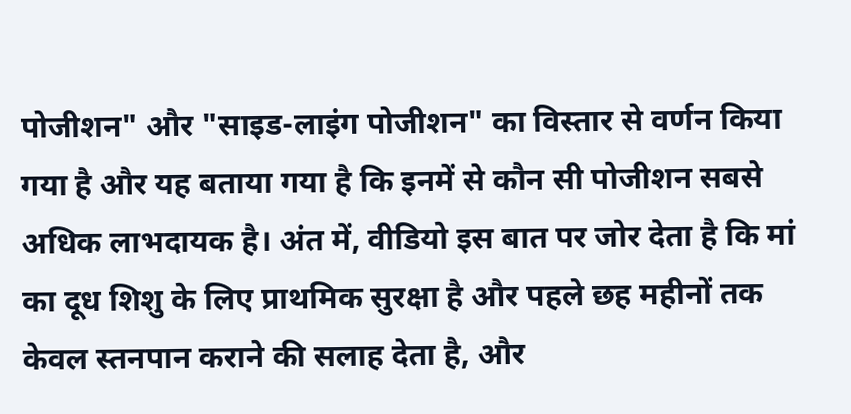पोजीशन" और "साइड-लाइंग पोजीशन" का विस्तार से वर्णन किया गया है और यह बताया गया है कि इनमें से कौन सी पोजीशन सबसे अधिक लाभदायक है। अंत में, वीडियो इस बात पर जोर देता है कि मां का दूध शिशु के लिए प्राथमिक सुरक्षा है और पहले छह महीनों तक केवल स्तनपान कराने की सलाह देता है, और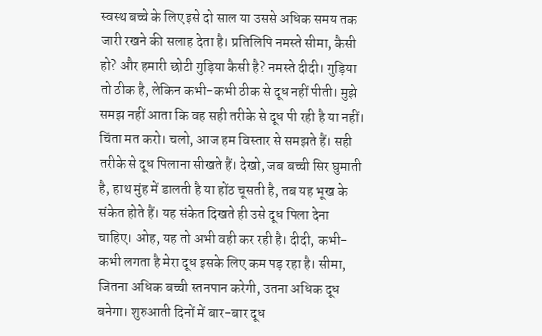स्वस्थ बच्चे के लिए इसे दो साल या उससे अधिक समय तक जारी रखने की सलाह देता है। प्रतिलिपि नमस्ते सीमा, कैसी हो? और हमारी छोटी गुड़िया कैसी है? नमस्ते दीदी। गुड़िया तो ठीक है, लेकिन कभी-कभी ठीक से दूध नहीं पीती। मुझे समझ नहीं आता कि वह सही तरीके से दूध पी रही है या नहीं। चिंता मत करो। चलो, आज हम विस्तार से समझते हैं। सही तरीके से दूध पिलाना सीखते हैं। देखो, जब बच्ची सिर घुमाती है, हाथ मुंह में डालती है या होंठ चूसती है, तब यह भूख के संकेत होते हैं। यह संकेत दिखते ही उसे दूध पिला देना चाहिए। ओह, यह तो अभी वही कर रही है। दीदी, कभी-कभी लगता है मेरा दूध इसके लिए कम पड़ रहा है। सीमा, जितना अधिक बच्ची स्तनपान करेगी, उतना अधिक दूध बनेगा। शुरुआती दिनों में बार-बार दूध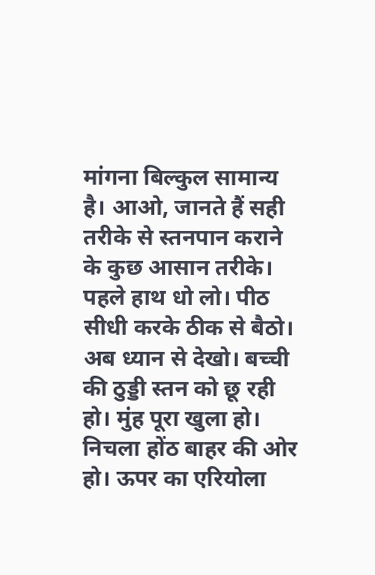मांगना बिल्कुल सामान्य है। आओ, जानते हैं सही तरीके से स्तनपान कराने के कुछ आसान तरीके। पहले हाथ धो लो। पीठ सीधी करके ठीक से बैठो। अब ध्यान से देखो। बच्ची की ठुड्डी स्तन को छू रही हो। मुंह पूरा खुला हो। निचला होंठ बाहर की ओर हो। ऊपर का एरियोला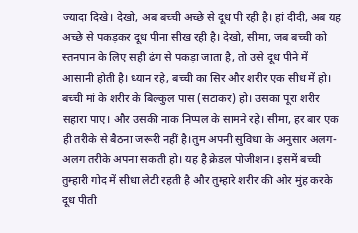ज्यादा दिखे। देखो, अब बच्ची अच्छे से दूध पी रही है। हां दीदी, अब यह अच्छे से पकड़कर दूध पीना सीख रही है। देखो, सीमा, जब बच्ची को स्तनपान के लिए सही ढंग से पकड़ा जाता है, तो उसे दूध पीने में आसानी होती है। ध्यान रहे, बच्ची का सिर और शरीर एक सीध में हो। बच्ची मां के शरीर के बिल्कुल पास (सटाकर) हो। उसका पूरा शरीर सहारा पाए। और उसकी नाक निप्पल के सामने रहे। सीमा, हर बार एक ही तरीके से बैठना जरूरी नहीं है।तुम अपनी सुविधा के अनुसार अलग-अलग तरीके अपना सकती हो। यह है क्रेडल पोजीशन। इसमें बच्ची तुम्हारी गोद में सीधा लेटी रहती है और तुम्हारे शरीर की ओर मुंह करके दूध पीती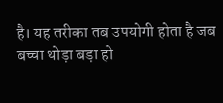है। यह तरीका तब उपयोगी होता है जब बच्चा थोड़ा बड़ा हो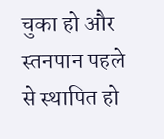चुका हो और स्तनपान पहले से स्थापित हो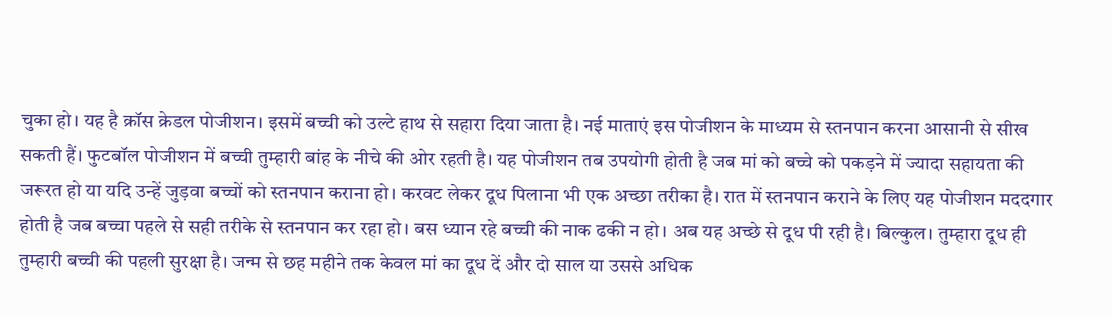चुका हो। यह है क्रॉस क्रेडल पोजीशन। इसमें बच्ची को उल्टे हाथ से सहारा दिया जाता है। नई माताएं इस पोजीशन के माध्यम से स्तनपान करना आसानी से सीख सकती हैं। फुटबॉल पोजीशन में बच्ची तुम्हारी बांह के नीचे की ओर रहती है। यह पोजीशन तब उपयोगी होती है जब मां को बच्चे को पकड़ने में ज्यादा सहायता की जरूरत हो या यदि उन्हें जुड़वा बच्चों को स्तनपान कराना हो। करवट लेकर दूध पिलाना भी एक अच्छा तरीका है। रात में स्तनपान कराने के लिए यह पोजीशन मददगार होती है जब बच्चा पहले से सही तरीके से स्तनपान कर रहा हो। बस ध्यान रहे बच्ची की नाक ढकी न हो। अब यह अच्छे से दूध पी रही है। बिल्कुल। तुम्हारा दूध ही तुम्हारी बच्ची की पहली सुरक्षा है। जन्म से छह महीने तक केवल मां का दूध दें और दो साल या उससे अधिक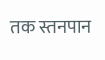तक स्तनपान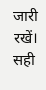जारी रखें। सही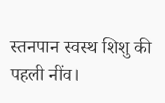स्तनपान स्वस्थ शिशु की पहली नींव।